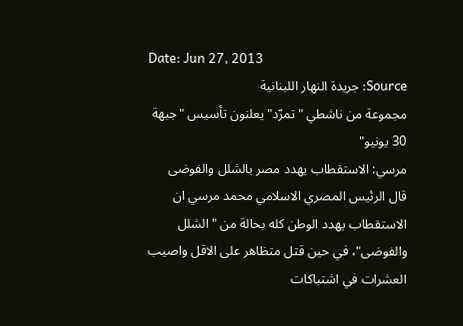Date: Jun 27, 2013
Source: جريدة النهار اللبنانية
مجموعة من ناشطي "تمرّد" يعلنون تأسيس "جبهة 30 يونيو"
مرسي: الاستقطاب يهدد مصر بالشلل والفوضى
قال الرئيس المصري الاسلامي محمد مرسي ان الاستقطاب يهدد الوطن كله بحالة من "الشلل والفوضى"، في حين قتل متظاهر على الاقل واصيب العشرات في اشتباكات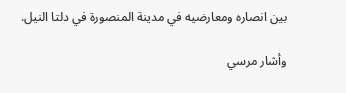بين انصاره ومعارضيه في مدينة المنصورة في دلتا النيل.

وأشار مرسي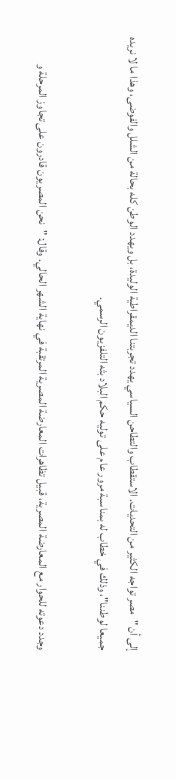إلى أن "مصر تواجه الكثير من التحديات. الاستقطاب والتطاحن السياسي يهدد تجربتنا الديمقراطية الوليدة، بل ويهدد الوطن كله بحالة من الشلل والفوضى، وهذا ما لا نريده جميعا لوطننا"، وذلك في خطاب له بمناسبة مرور عام على توليه حكم البلاد بثه التلفزيون الرسمي.

وجدد دعوته للحوار مع المعارضة المصرية، قبيل تظاهرات المعارضة المصرية المرتقبة في نهاية الشهر الحالي. وقال: "نحن المصريون قادرون على تجاوز المرحلة و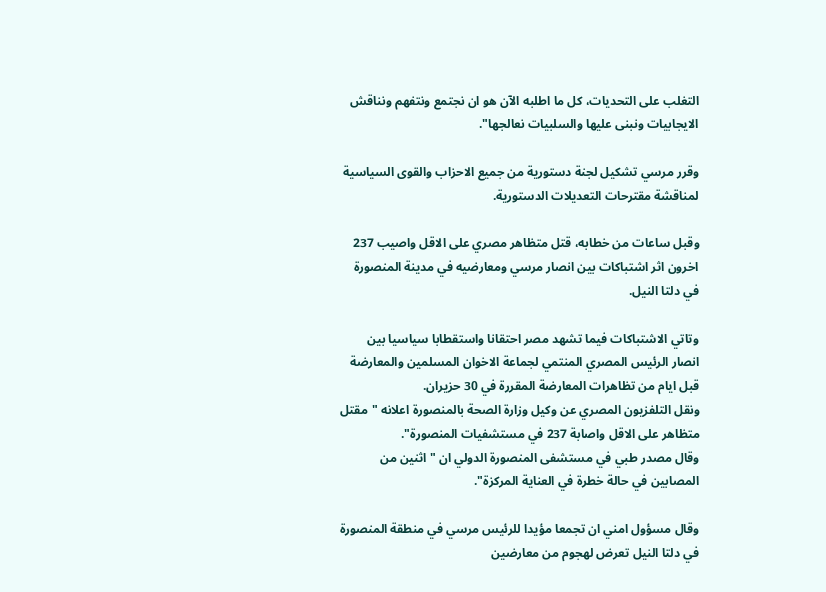التغلب على التحديات، كل ما اطلبه الآن هو ان نجتمع ونتفهم ونناقش الايجابيات ونبنى عليها والسلبيات نعالجها".

وقرر مرسي تشكيل لجنة دستورية من جميع الاحزاب والقوى السياسية لمناقشة مقترحات التعديلات الدستورية.

وقبل ساعات من خطابه، قتل متظاهر مصري على الاقل واصيب 237 اخرون اثر اشتباكات بين انصار مرسي ومعارضيه في مدينة المنصورة في دلتا النيل.

وتاتي الاشتباكات فيما تشهد مصر احتقانا واستقطابا سياسيا بين انصار الرئيس المصري المنتمي لجماعة الاخوان المسلمين والمعارضة قبل ايام من تظاهرات المعارضة المقررة في 30 حزيران.
ونقل التلفزيون المصري عن وكيل وزارة الصحة بالمنصورة اعلانه "مقتل متظاهر على الاقل واصابة 237 في مستشفيات المنصورة".
وقال مصدر طبي في مستشفى المنصورة الدولي ان "اثنين من المصابين في حالة خطرة في العناية المركزة".

وقال مسؤول امني ان تجمعا مؤيدا للرئيس مرسي في منطقة المنصورة في دلتا النيل تعرض لهجوم من معارضين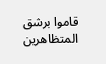قاموا برشق المتظاهرين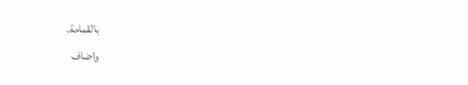بالقمامة.
واضاف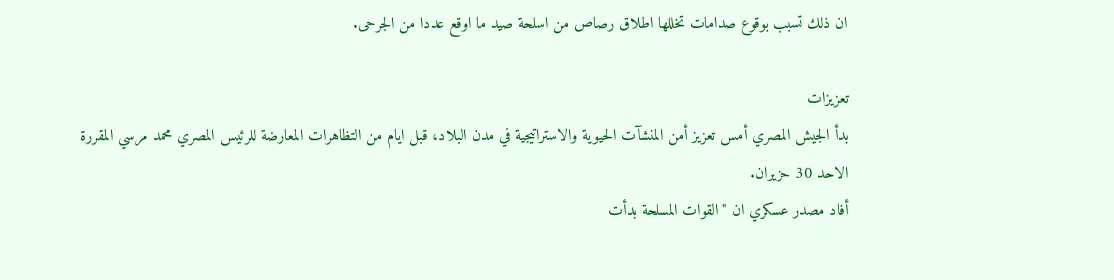ان ذلك تسبب بوقوع صدامات تخللها اطلاق رصاص من اسلحة صيد ما اوقع عددا من الجرحى.

تعزيزات
بدأ الجيش المصري أمس تعزيز أمن المنشآت الحيوية والاستراتيجية في مدن البلاد، قبل ايام من التظاهرات المعارضة للرئيس المصري محمد مرسي المقررة الاحد 30 حزيران.
أفاد مصدر عسكري ان "القوات المسلحة بدأت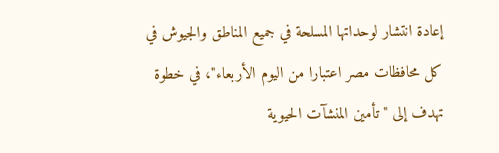إعادة انتشار لوحداتها المسلحة في جميع المناطق والجيوش في كل محافظات مصر اعتبارا من اليوم الأربعاء"، في خطوة تهدف إلى "تأمين المنشآت الحيوية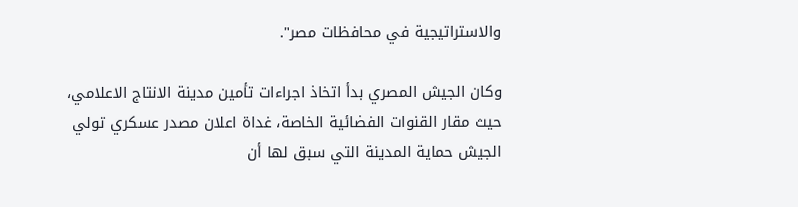والاستراتيجية في محافظات مصر".

وكان الجيش المصري بدأ اتخاذ اجراءات تأمين مدينة الانتاج الاعلامي، حيث مقار القنوات الفضائية الخاصة، غداة اعلان مصدر عسكري تولي الجيش حماية المدينة التي سبق لها أن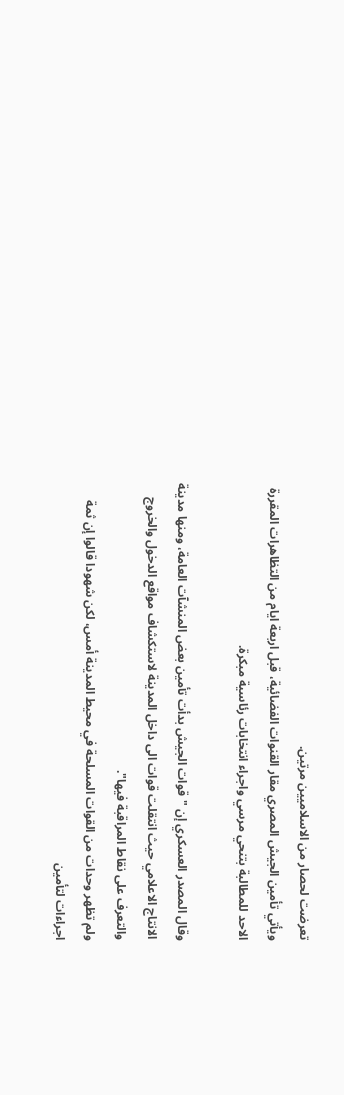تعرضت لحصار من الاسلاميين مرتين.
ويأتي تأمين الجيش المصري مقار القنوات الفضائية، قبل اربعة ايام من التظاهرات المقررة الاحد للمطالبة بتنحي مرسي واجراء انتخابات رئاسية مبكرة.

وقال المصدر العسكري إن "قوات الجيش بدأت تأمين بعض المنشآت العامة، ومنها مدينة الانتاج الاعلامي حيث انتقلت قوات الى داخل المدينة لاستكشاف مواقع الدخول والخروج والتعرف على نقاط المراقبة فيها".
ولم تظهر وحدات من القوات المسلحة في محيط المدينة أمس، لكن شهودا قالوا إن ثمة اجراءات لتأمين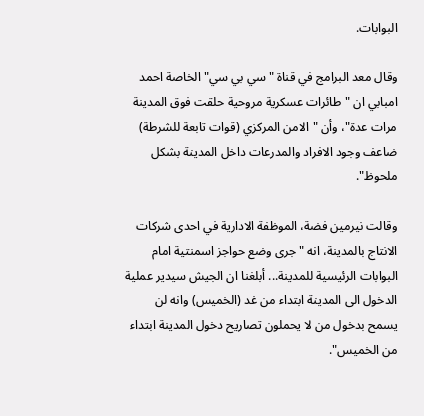البوابات.

وقال معد البرامج في قناة "سي بي سي" الخاصة احمد امبابي ان "طائرات عسكرية مروحية حلقت فوق المدينة مرات عدة"، وأن "الامن المركزي (قوات تابعة للشرطة) ضاعف وجود الافراد والمدرعات داخل المدينة بشكل ملحوظ".

وقالت نيرمين فضة، الموظفة الادارية في احدى شركات الانتاج بالمدينة، انه "جرى وضع حواجز اسمنتية امام البوابات الرئيسية للمدينة... أبلغنا ان الجيش سيدير عملية الدخول الى المدينة ابتداء من غد (الخميس) وانه لن يسمح بدخول من لا يحملون تصاريح دخول المدينة ابتداء من الخميس".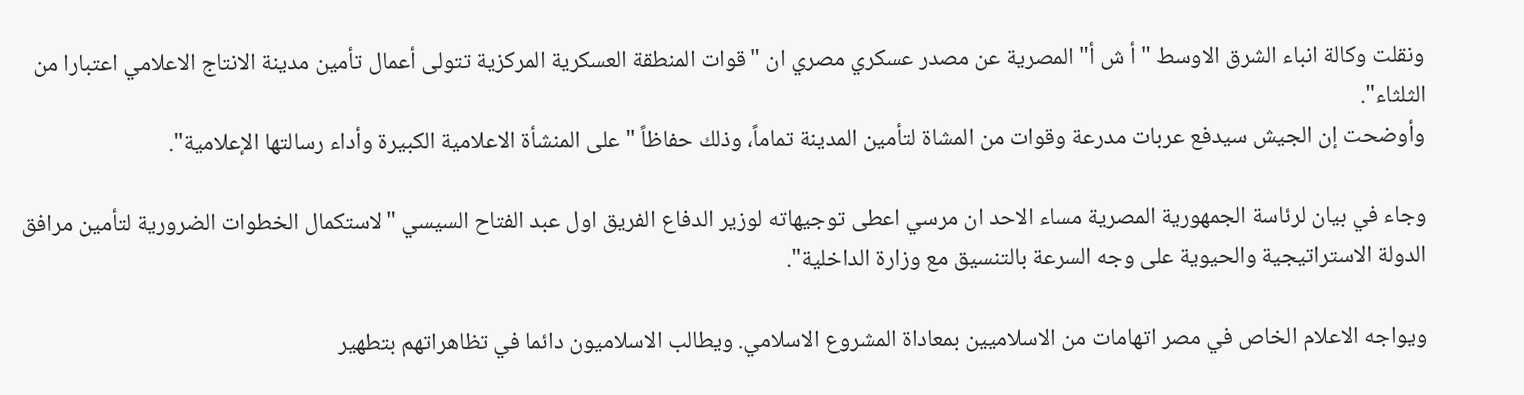ونقلت وكالة انباء الشرق الاوسط "أ ش أ" المصرية عن مصدر عسكري مصري ان "قوات المنطقة العسكرية المركزية تتولى أعمال تأمين مدينة الانتاج الاعلامي اعتبارا من الثلثاء".
وأوضحت إن الجيش سيدفع عربات مدرعة وقوات من المشاة لتأمين المدينة تماماً، وذلك حفاظاً "على المنشأة الاعلامية الكبيرة وأداء رسالتها الإعلامية".

وجاء في بيان لرئاسة الجمهورية المصرية مساء الاحد ان مرسي اعطى توجيهاته لوزير الدفاع الفريق اول عبد الفتاح السيسي "لاستكمال الخطوات الضرورية لتأمين مرافق الدولة الاستراتيجية والحيوية على وجه السرعة بالتنسيق مع وزارة الداخلية".

ويواجه الاعلام الخاص في مصر اتهامات من الاسلاميين بمعاداة المشروع الاسلامي. ويطالب الاسلاميون دائما في تظاهراتهم بتطهير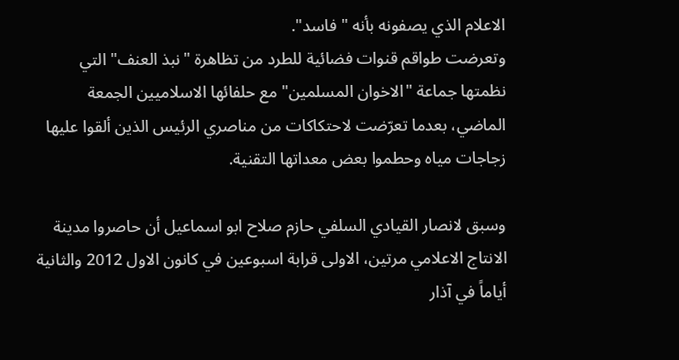الاعلام الذي يصفونه بأنه " فاسد".
وتعرضت طواقم قنوات فضائية للطرد من تظاهرة "نبذ العنف" التي نظمتها جماعة "الاخوان المسلمين" مع حلفائها الاسلاميين الجمعة الماضي، بعدما تعرّضت لاحتكاكات من مناصري الرئيس الذين ألقوا عليها زجاجات مياه وحطموا بعض معداتها التقنية.

وسبق لانصار القيادي السلفي حازم صلاح ابو اسماعيل أن حاصروا مدينة الانتاج الاعلامي مرتين، الاولى قرابة اسبوعين في كانون الاول 2012 والثانية أياماً في آذار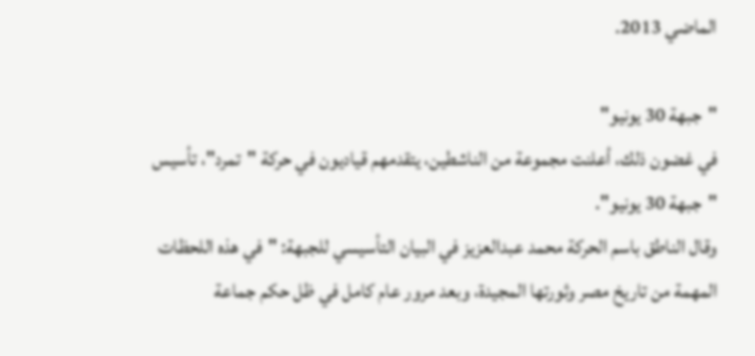الماضي 2013.

"جبهة 30 يونيو"
في غضون ذلك، أعلنت مجموعة من الناشطين، يتقدمهم قياديون في حركة "تمرد"، تأسيس "جبهة 30 يونيو".
وقال الناطق باسم الحركة محمد عبدالعزيز في البيان التأسيسي للجبهة: "في هذه اللحظات المهمة من تاريخ مصر وثورتها المجيدة، وبعد مرور عام كامل في ظل حكم جماعة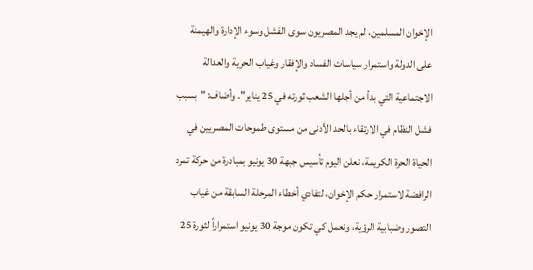الإخوان المسلمين، لم يجد المصريون سوى الفشل وسوء الإدارة والهيمنة على الدولة واستمرار سياسات الفساد والإفقار وغياب الحرية والعدالة الاجتماعية التي بدأ من أجلها الشعب ثورته في 25 يناير". وأضاف: "بسبب فشل النظام في الارتقاء بالحد الأدنى من مستوى طموحات المصريين في الحياة الحرة الكريمة، نعلن اليوم تأسيس جبهة 30 يونيو بمبادرة من حركة تمرد الرافضة لاستمرار حكم الإخوان، لتفادي أخطاء المرحلة السابقة من غياب التصور وضبابية الرؤية، ونعمل كي تكون موجة 30 يونيو استمراراً لثورة 25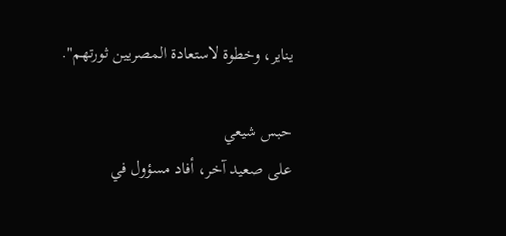يناير، وخطوة لاستعادة المصريين ثورتهم".

حبس شيعي
على صعيد آخر، أفاد مسؤول في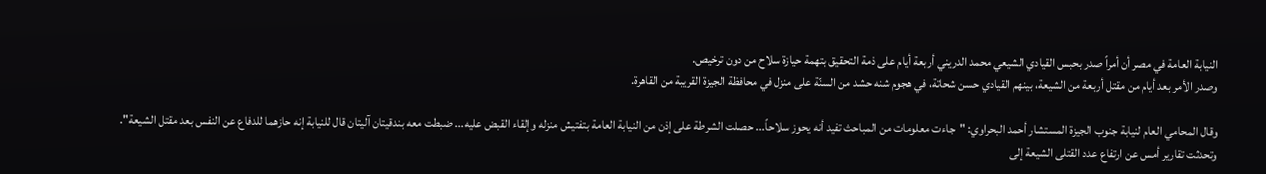النيابة العامة في مصر أن أمراً صدر بحبس القيادي الشيعي محمد الدريني أربعة أيام على ذمة التحقيق بتهمة حيازة سلاح من دون ترخيص.
وصدر الأمر بعد أيام من مقتل أربعة من الشيعة، بينهم القيادي حسن شحاتة، في هجوم شنه حشد من السنّة على منزل في محافظة الجيزة القريبة من القاهرة.

وقال المحامي العام لنيابة جنوب الجيزة المستشار أحمد البحراوي: "جاءت معلومات من المباحث تفيد أنه يحوز سلاحاً... حصلت الشرطة على إذن من النيابة العامة بتفتيش منزله وإلقاء القبض عليه... ضبطت معه بندقيتان آليتان قال للنيابة إنه حازهما للدفاع عن النفس بعد مقتل الشيعة".
وتحدثت تقارير أمس عن ارتفاع عدد القتلى الشيعة إلى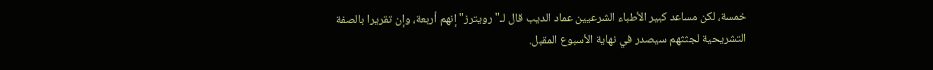خمسة، لكن مساعد كبير الأطباء الشرعيين عماد الديب قال لـ"رويترز" إنهم أربعة، وإن تقريرا بالصفة التشريحية لجثثهم سيصدر في نهاية الأسبوع المقبل.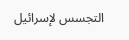التجسس لإسرائيل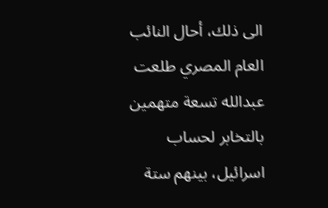الى ذلك، أحال النائب العام المصري طلعت عبدالله تسعة متهمين بالتخابر لحساب اسرائيل، بينهم ستة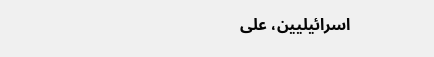اسرائيليين، على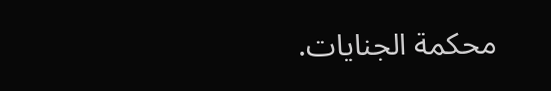محكمة الجنايات.